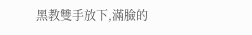黑教雙手放下,滿臉的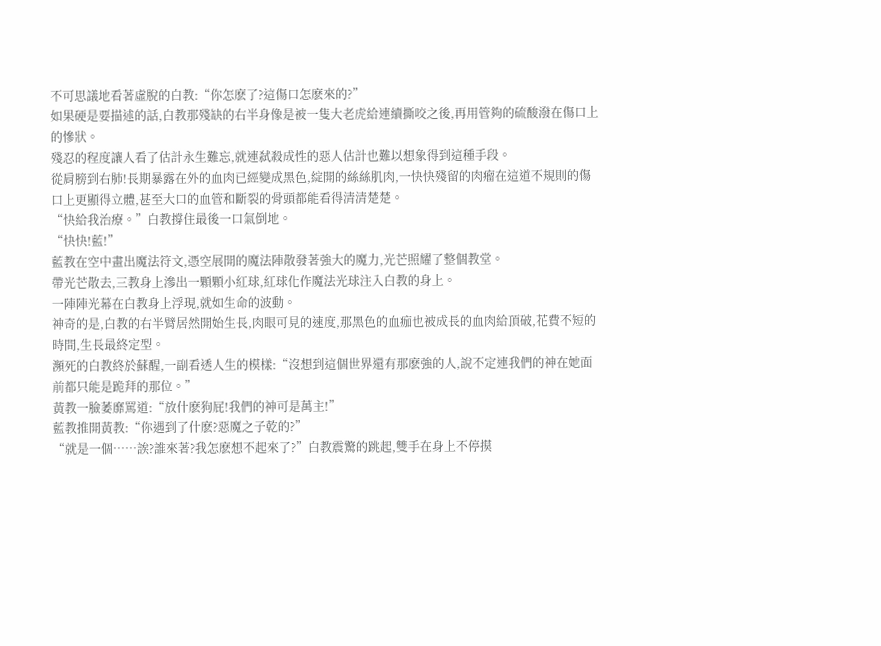不可思議地看著虛脫的白教:“你怎麽了?這傷口怎麽來的?”
如果硬是要描述的話,白教那殘缺的右半身像是被一隻大老虎給連續撕咬之後,再用管夠的硫酸潑在傷口上的慘狀。
殘忍的程度讓人看了估計永生難忘,就連弑殺成性的惡人估計也難以想象得到這種手段。
從肩膀到右肺!長期暴露在外的血肉已經變成黑色,綻開的絲絲肌肉,一快快殘留的肉瘤在這道不規則的傷口上更顯得立體,甚至大口的血管和斷裂的骨頭都能看得清清楚楚。
“快給我治療。”白教撐住最後一口氣倒地。
“快快!藍!”
藍教在空中畫出魔法符文,憑空展開的魔法陣散發著強大的魔力,光芒照耀了整個教堂。
帶光芒散去,三教身上滲出一顆顆小紅球,紅球化作魔法光球注入白教的身上。
一陣陣光幕在白教身上浮現,就如生命的波動。
神奇的是,白教的右半臂居然開始生長,肉眼可見的速度,那黑色的血痂也被成長的血肉給頂破,花費不短的時間,生長最終定型。
瀕死的白教終於蘇醒,一副看透人生的模樣:“沒想到這個世界還有那麽強的人,說不定連我們的神在她面前都只能是跪拜的那位。”
黃教一臉萎靡罵道:“放什麽狗屁!我們的神可是萬主!”
藍教推開黃教:“你遇到了什麽?惡魔之子乾的?”
“就是一個……誒?誰來著?我怎麽想不起來了?”白教震驚的跳起,雙手在身上不停摸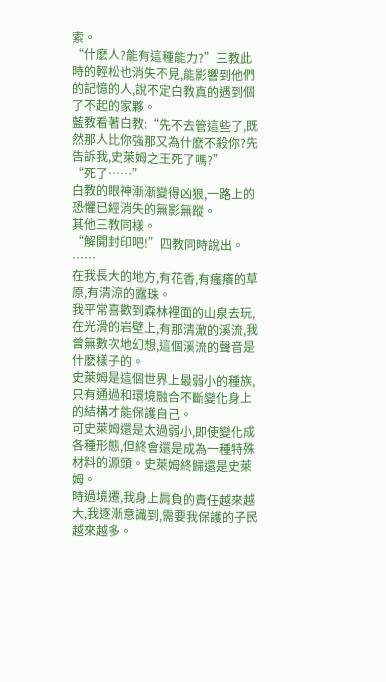索。
“什麽人?能有這種能力?”三教此時的輕松也消失不見,能影響到他們的記憶的人,說不定白教真的遇到個了不起的家夥。
藍教看著白教:“先不去管這些了,既然那人比你強那又為什麽不殺你?先告訴我,史萊姆之王死了嗎?”
“死了……”
白教的眼神漸漸變得凶狠,一路上的恐懼已經消失的無影無蹤。
其他三教同樣。
“解開封印吧!”四教同時說出。
……
在我長大的地方,有花香,有瘙癢的草原,有清涼的露珠。
我平常喜歡到森林裡面的山泉去玩,在光滑的岩壁上,有那清澈的溪流,我曾無數次地幻想,這個溪流的聲音是什麽樣子的。
史萊姆是這個世界上最弱小的種族,只有通過和環境融合不斷變化身上的結構才能保護自己。
可史萊姆還是太過弱小,即使變化成各種形態,但終會還是成為一種特殊材料的源頭。史萊姆終歸還是史萊姆。
時過境遷,我身上肩負的責任越來越大,我逐漸意識到,需要我保護的子民越來越多。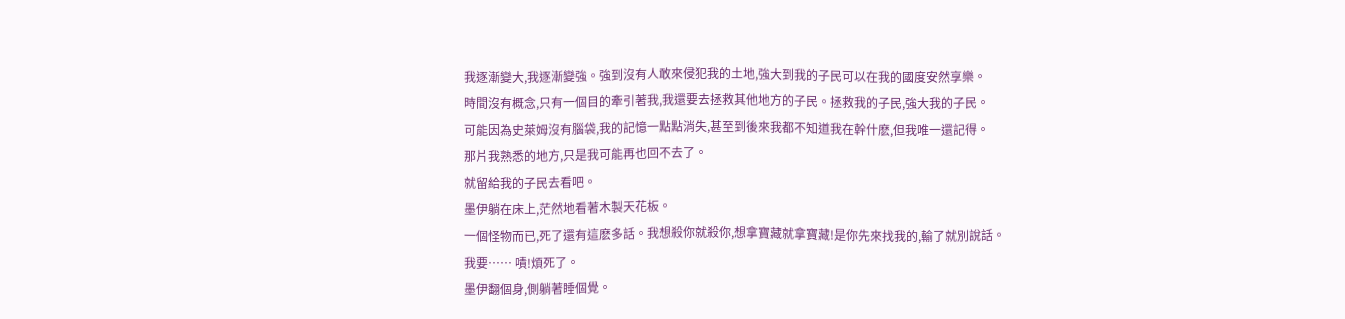我逐漸變大,我逐漸變強。強到沒有人敢來侵犯我的土地,強大到我的子民可以在我的國度安然享樂。
時間沒有概念,只有一個目的牽引著我,我還要去拯救其他地方的子民。拯救我的子民,強大我的子民。
可能因為史萊姆沒有腦袋,我的記憶一點點消失,甚至到後來我都不知道我在幹什麽,但我唯一還記得。
那片我熟悉的地方,只是我可能再也回不去了。
就留給我的子民去看吧。
墨伊躺在床上,茫然地看著木製天花板。
一個怪物而已,死了還有這麽多話。我想殺你就殺你,想拿寶藏就拿寶藏!是你先來找我的,輸了就別說話。
我要…… 嘖!煩死了。
墨伊翻個身,側躺著睡個覺。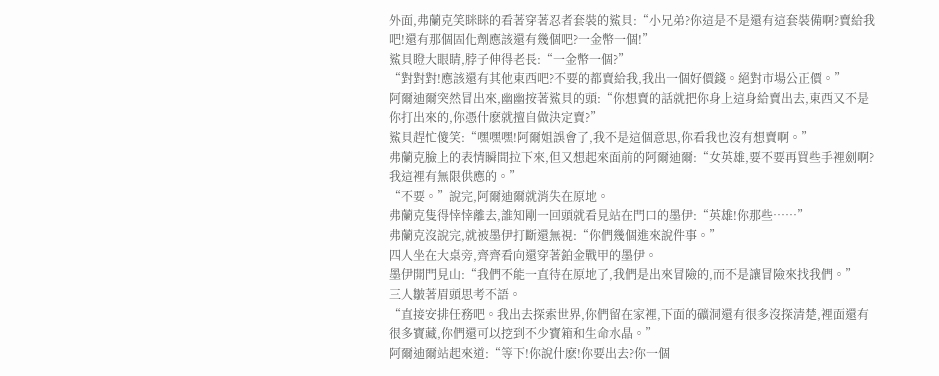外面,弗蘭克笑眯眯的看著穿著忍者套裝的鯊貝:“小兄弟?你這是不是還有這套裝備啊?賣給我吧!還有那個固化劑應該還有幾個吧?一金幣一個!”
鯊貝瞪大眼睛,脖子伸得老長:“一金幣一個?”
“對對對!應該還有其他東西吧?不要的都賣給我,我出一個好價錢。絕對市場公正價。”
阿爾迪爾突然冒出來,幽幽按著鯊貝的頭:“你想賣的話就把你身上這身給賣出去,東西又不是你打出來的,你憑什麽就擅自做決定賣?”
鯊貝趕忙傻笑:“嘿嘿嘿!阿爾姐誤會了,我不是這個意思,你看我也沒有想賣啊。”
弗蘭克臉上的表情瞬間拉下來,但又想起來面前的阿爾迪爾:“女英雄,要不要再買些手裡劍啊?我這裡有無限供應的。”
“不要。”說完,阿爾迪爾就消失在原地。
弗蘭克隻得悻悻離去,誰知剛一回頭就看見站在門口的墨伊:“英雄!你那些……”
弗蘭克沒說完,就被墨伊打斷還無視:“你們幾個進來說件事。”
四人坐在大桌旁,齊齊看向還穿著鉑金戰甲的墨伊。
墨伊開門見山:“我們不能一直待在原地了,我們是出來冒險的,而不是讓冒險來找我們。”
三人皺著眉頭思考不語。
“直接安排任務吧。我出去探索世界,你們留在家裡,下面的礦洞還有很多沒探清楚,裡面還有很多寶藏,你們還可以挖到不少寶箱和生命水晶。”
阿爾迪爾站起來道:“等下!你說什麽!你要出去?你一個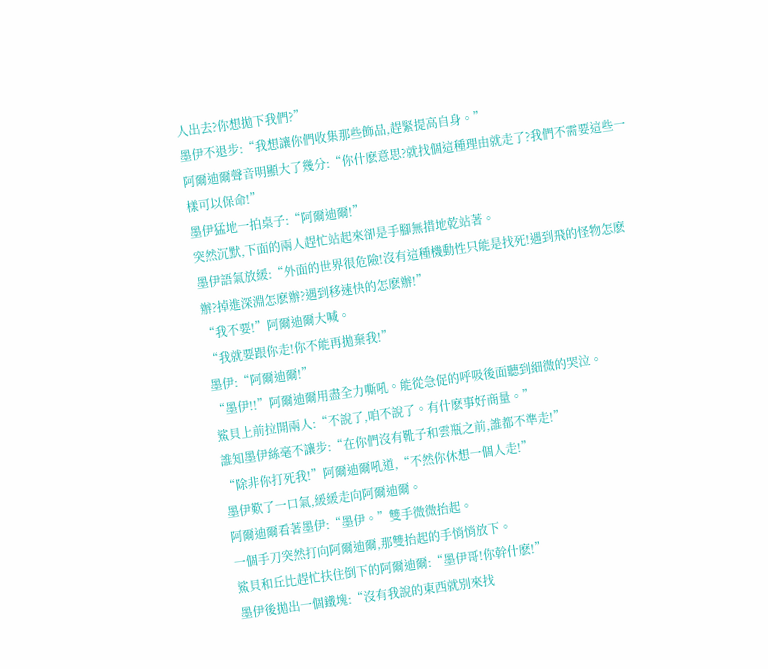人出去?你想拋下我們?”
墨伊不退步:“我想讓你們收集那些飾品,趕緊提高自身。”
阿爾迪爾聲音明顯大了幾分:“你什麽意思?就找個這種理由就走了?我們不需要這些一樣可以保命!”
墨伊猛地一拍桌子:“阿爾迪爾!”
突然沉默,下面的兩人趕忙站起來卻是手腳無措地乾站著。
墨伊語氣放緩:“外面的世界很危險!沒有這種機動性只能是找死!遇到飛的怪物怎麽辦?掉進深淵怎麽辦?遇到移速快的怎麽辦!”
“我不要!”阿爾迪爾大喊。
“我就要跟你走!你不能再拋棄我!”
墨伊:“阿爾迪爾!”
“墨伊!!”阿爾迪爾用盡全力嘶吼。能從急促的呼吸後面聽到細微的哭泣。
鯊貝上前拉開兩人:“不說了,咱不說了。有什麽事好商量。”
誰知墨伊絲毫不讓步:“在你們沒有靴子和雲瓶之前,誰都不準走!”
“除非你打死我!”阿爾迪爾吼道,“不然你休想一個人走!”
墨伊歎了一口氣,緩緩走向阿爾迪爾。
阿爾迪爾看著墨伊:“墨伊。”雙手微微抬起。
一個手刀突然打向阿爾迪爾,那雙抬起的手悄悄放下。
鯊貝和丘比趕忙扶住倒下的阿爾迪爾:“墨伊哥!你幹什麽!”
墨伊後拋出一個鐵塊:“沒有我說的東西就別來找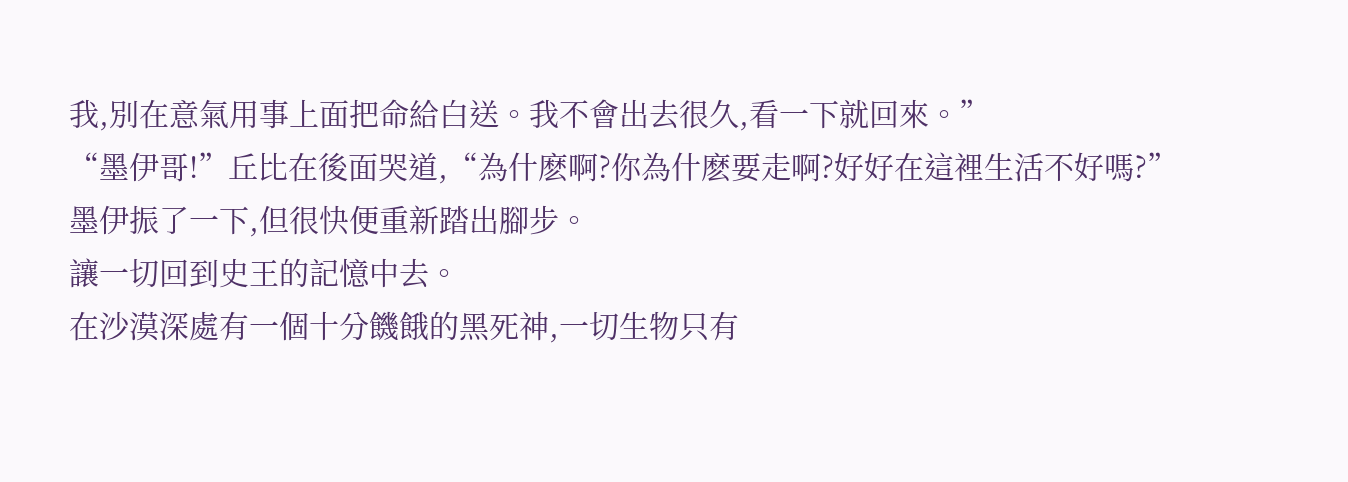我,別在意氣用事上面把命給白送。我不會出去很久,看一下就回來。”
“墨伊哥!”丘比在後面哭道,“為什麽啊?你為什麽要走啊?好好在這裡生活不好嗎?”
墨伊振了一下,但很快便重新踏出腳步。
讓一切回到史王的記憶中去。
在沙漠深處有一個十分饑餓的黑死神,一切生物只有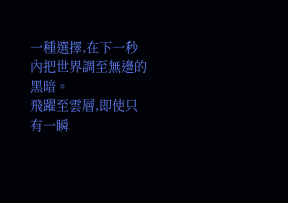一種選擇,在下一秒內把世界調至無邊的黑暗。
飛躍至雲層,即使只有一瞬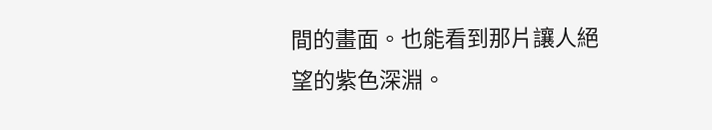間的畫面。也能看到那片讓人絕望的紫色深淵。